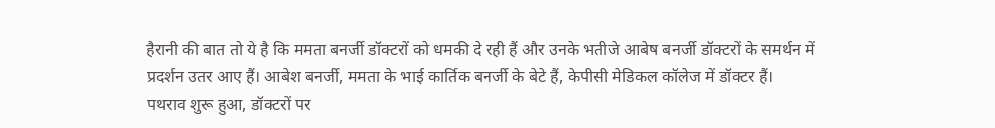हैरानी की बात तो ये है कि ममता बनर्जी डॉक्टरों को धमकी दे रही हैं और उनके भतीजे आबेष बनर्जी डॉक्टरों के समर्थन में प्रदर्शन उतर आए हैं। आबेश बनर्जी, ममता के भाई कार्तिक बनर्जी के बेटे हैं, केपीसी मेडिकल कॉलेज में डॉक्टर हैं।
पथराव शुरू हुआ, डॉक्टरों पर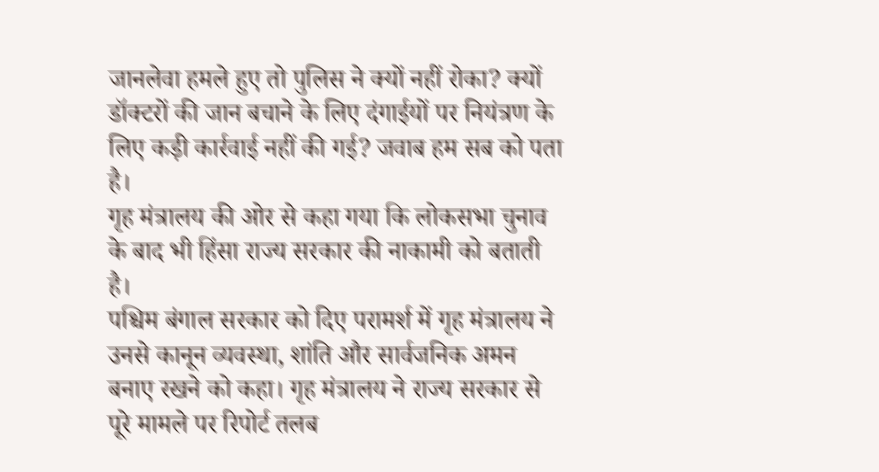जानलेवा हमले हुए तो पुलिस ने क्यों नहीं रोका? क्यों डॉक्टरों की जान बचाने के लिए दंगाईयों पर नियंत्रण के लिए कड़ी कार्रवाई नहीं की गई? जवाब हम सब को पता है।
गृह मंत्रालय की ओर से कहा गया कि लोकसभा चुनाव के बाद भी हिंसा राज्य सरकार की नाकामी को बताती है।
पश्चिम बंगाल सरकार को दिए परामर्श में गृह मंत्रालय ने उनसे कानून व्यवस्था, शांति और सार्वजनिक अमन बनाए रखने को कहा। गृह मंत्रालय ने राज्य सरकार से पूरे मामले पर रिपोर्ट तलब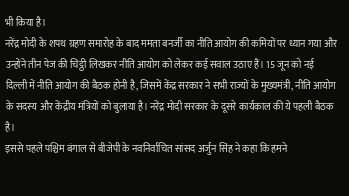भी किया है।
नरेंद्र मोदी के शपथ ग्रहण समारोह के बाद ममता बनर्जी का नीति आयोग की कमियों पर ध्यान गया और उन्होंने तीन पेज की चिट्ठी लिखकर नीति आयोग को लेकर कई सवाल उठाए हैं। 15 जून को नई दिल्ली में नीति आयोग की बैठक होनी है, जिसमें केंद्र सरकार ने सभी राज्यों के मुख्यमंत्री, नीति आयोग के सदस्य और केंद्रीय मंत्रियों को बुलाया है। नरेंद्र मोदी सरकार के दूसरे कार्यकाल की ये पहली बैठक है।
इससे पहले पश्चिम बंगाल से बीजेपी के नवनिर्वाचित सांसद अर्जुन सिंह ने कहा कि हमने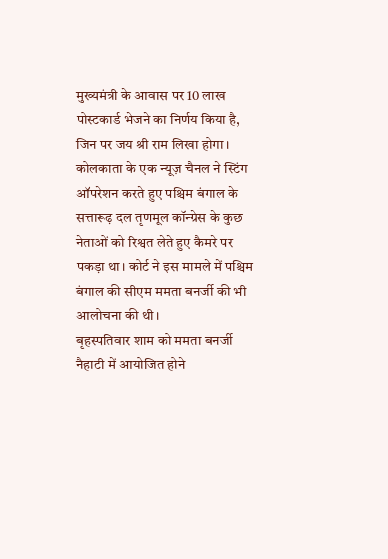मुख्यमंत्री के आवास पर 10 लाख पोस्टकार्ड भेजने का निर्णय किया है, जिन पर जय श्री राम लिखा होगा।
कोलकाता के एक न्यूज़ चैनल ने स्टिंग ऑपरेशन करते हुए पश्चिम बंगाल के सत्तारूढ़ दल तृणमूल कॉन्ग्रेस के कुछ नेताओं को रिश्वत लेते हुए कैमरे पर पकड़ा था। कोर्ट ने इस मामले में पश्चिम बंगाल की सीएम ममता बनर्जी की भी आलोचना की थी।
बृहस्पतिवार शाम को ममता बनर्जी नैहाटी में आयोजित होने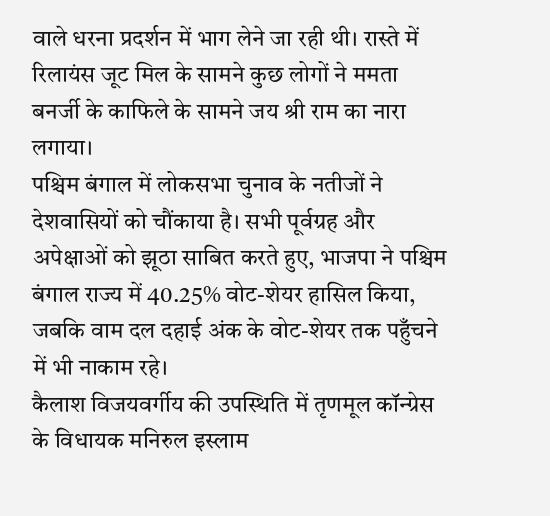वाले धरना प्रदर्शन में भाग लेने जा रही थी। रास्ते में रिलायंस जूट मिल के सामने कुछ लोगों ने ममता बनर्जी के काफिले के सामने जय श्री राम का नारा लगाया।
पश्चिम बंगाल में लोकसभा चुनाव के नतीजों ने देशवासियों को चौंकाया है। सभी पूर्वग्रह और अपेक्षाओं को झूठा साबित करते हुए, भाजपा ने पश्चिम बंगाल राज्य में 40.25% वोट-शेयर हासिल किया, जबकि वाम दल दहाई अंक के वोट-शेयर तक पहुँचने में भी नाकाम रहे।
कैलाश विजयवर्गीय की उपस्थिति में तृणमूल कॉन्ग्रेस के विधायक मनिरुल इस्लाम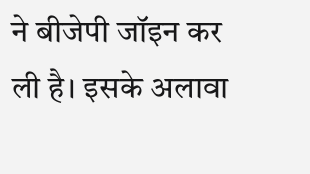ने बीजेपी जॉइन कर ली है। इसके अलावा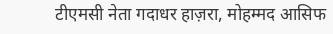टीएमसी नेता गदाधर हाज़रा, मोहम्मद आसिफ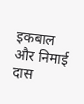इकबाल और निमाई दास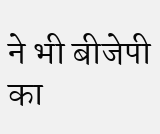ने भी बीजेपी का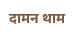दामन थाम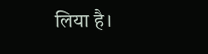लिया है।